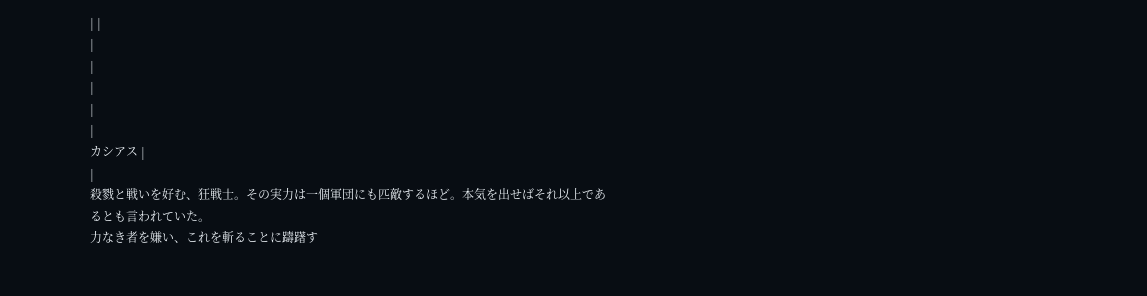| |
|
|
|
|
|
カシアス |
|
殺戮と戦いを好む、狂戦士。その実力は一個軍団にも匹敵するほど。本気を出せばそれ以上であるとも言われていた。
力なき者を嫌い、これを斬ることに躊躇す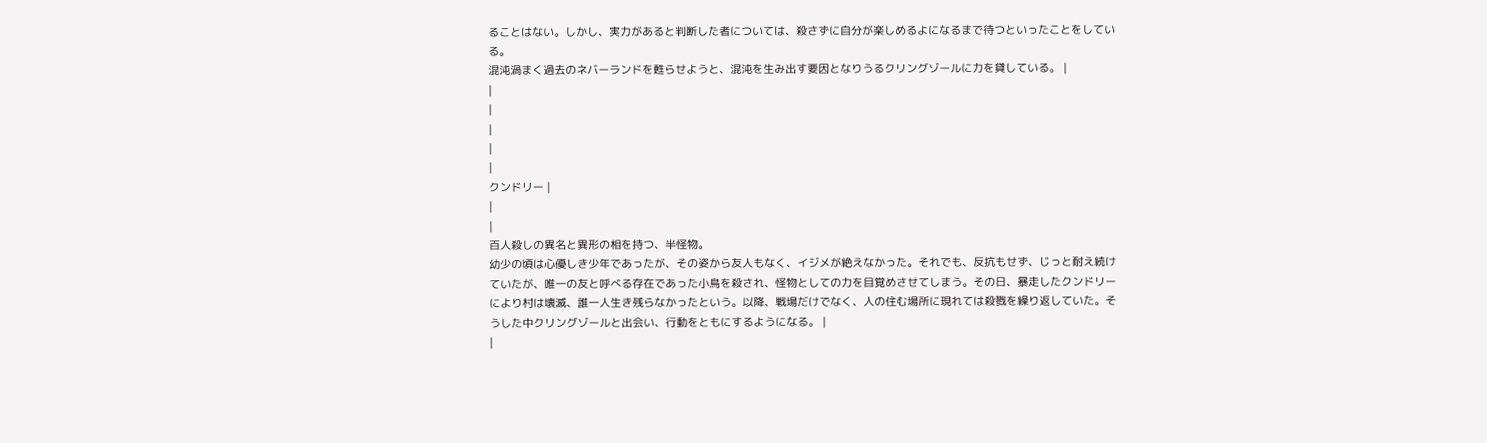ることはない。しかし、実力があると判断した者については、殺さずに自分が楽しめるよになるまで待つといったことをしている。
混沌渦まく過去のネバーランドを甦らせようと、混沌を生み出す要因となりうるクリングゾールに力を貸している。 |
|
|
|
|
|
クンドリー |
|
|
百人殺しの異名と異形の相を持つ、半怪物。
幼少の頃は心優しき少年であったが、その姿から友人もなく、イジメが絶えなかった。それでも、反抗もせず、じっと耐え続けていたが、唯一の友と呼べる存在であった小鳥を殺され、怪物としての力を目覚めさせてしまう。その日、暴走したクンドリーにより村は壊滅、誰一人生き残らなかったという。以降、戦場だけでなく、人の住む場所に現れては殺戮を繰り返していた。そうした中クリングゾールと出会い、行動をともにするようになる。 |
|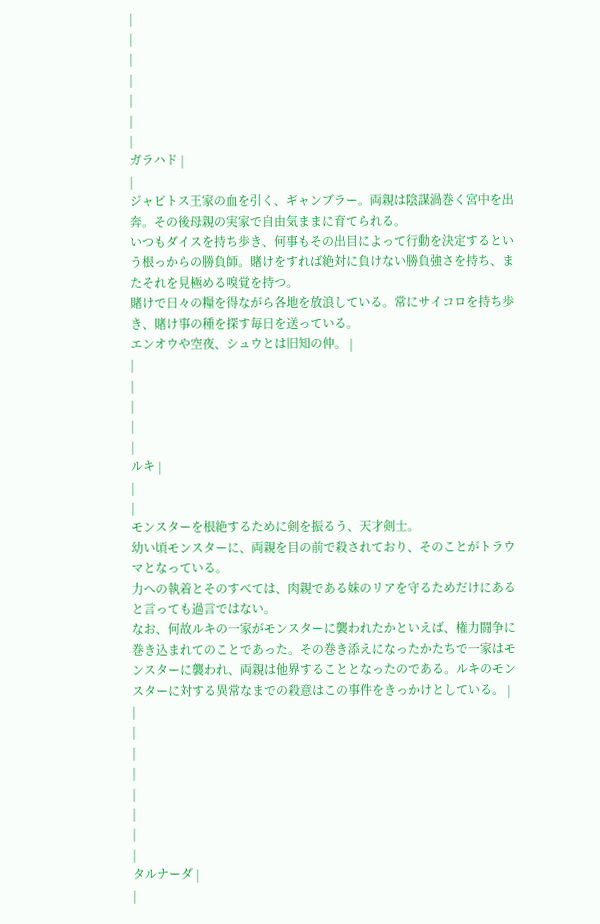|
|
|
|
|
|
|
ガラハド |
|
ジャピトス王家の血を引く、ギャンブラー。両親は陰謀渦巻く宮中を出奔。その後母親の実家で自由気ままに育てられる。
いつもダイスを持ち歩き、何事もその出目によって行動を決定するという根っからの勝負師。賭けをすれば絶対に負けない勝負強さを持ち、またそれを見極める嗅覚を持つ。
賭けで日々の糧を得ながら各地を放浪している。常にサイコロを持ち歩き、賭け事の種を探す毎日を送っている。
エンオウや空夜、シュウとは旧知の仲。 |
|
|
|
|
|
ルキ |
|
|
モンスターを根絶するために剣を振るう、天才剣士。
幼い頃モンスターに、両親を目の前で殺されており、そのことがトラウマとなっている。
力への執着とそのすべては、肉親である妹のリアを守るためだけにあると言っても過言ではない。
なお、何故ルキの一家がモンスターに襲われたかといえば、権力闘争に巻き込まれてのことであった。その巻き添えになったかたちで一家はモンスターに襲われ、両親は他界することとなったのである。ルキのモンスターに対する異常なまでの殺意はこの事件をきっかけとしている。 |
|
|
|
|
|
|
|
|
タルナーダ |
|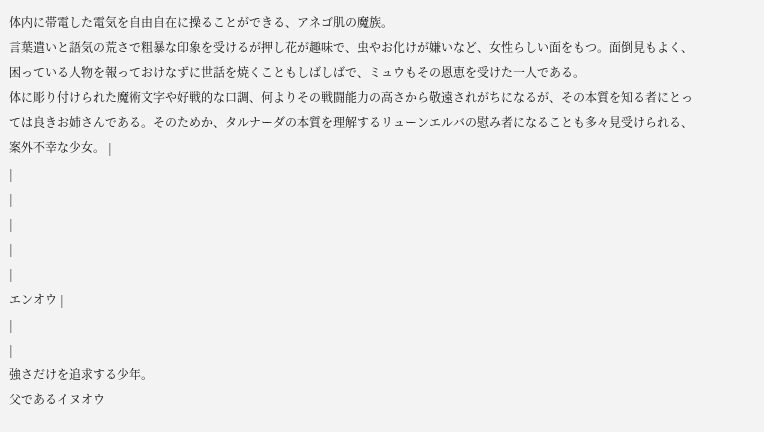体内に帯電した電気を自由自在に操ることができる、アネゴ肌の魔族。
言葉遣いと語気の荒さで粗暴な印象を受けるが押し花が趣味で、虫やお化けが嫌いなど、女性らしい面をもつ。面倒見もよく、困っている人物を報っておけなずに世話を焼くこともしばしばで、ミュウもその恩恵を受けた一人である。
体に彫り付けられた魔術文字や好戦的な口調、何よりその戦闘能力の高さから敬遠されがちになるが、その本質を知る者にとっては良きお姉さんである。そのためか、タルナーダの本質を理解するリューンエルバの慰み者になることも多々見受けられる、案外不幸な少女。 |
|
|
|
|
|
エンオウ |
|
|
強さだけを追求する少年。
父であるイヌオウ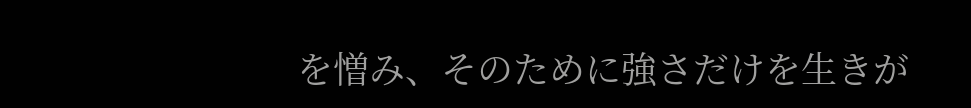を憎み、そのために強さだけを生きが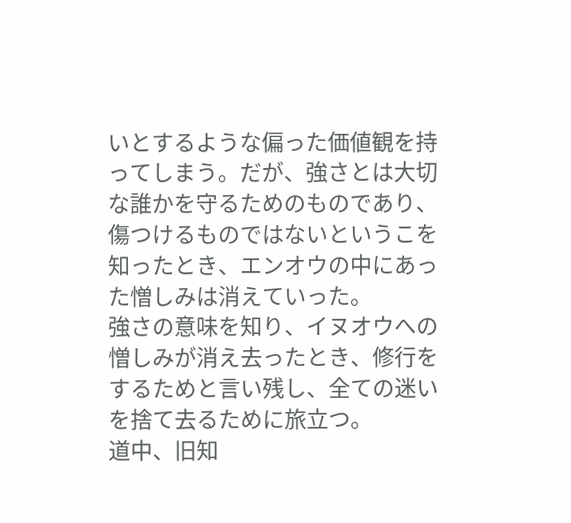いとするような偏った価値観を持ってしまう。だが、強さとは大切な誰かを守るためのものであり、傷つけるものではないというこを知ったとき、エンオウの中にあった憎しみは消えていった。
強さの意味を知り、イヌオウへの憎しみが消え去ったとき、修行をするためと言い残し、全ての迷いを捨て去るために旅立つ。
道中、旧知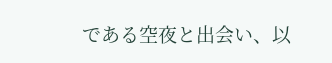である空夜と出会い、以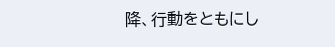降、行動をともにし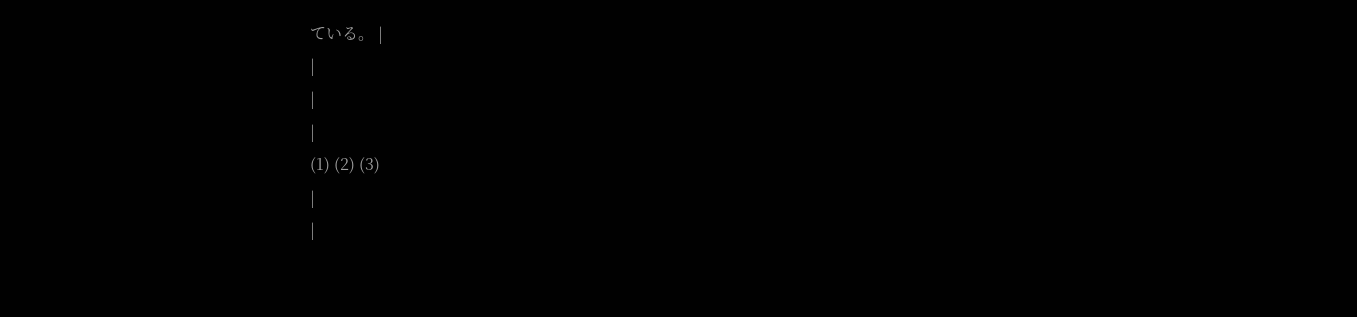ている。 |
|
|
|
(1) (2) (3)
|
|